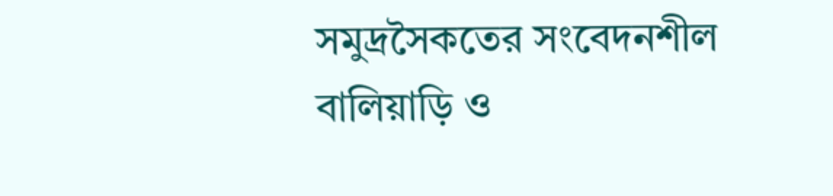সমুদ্রসৈকতের সংবেদনশীল বালিয়াড়ি ও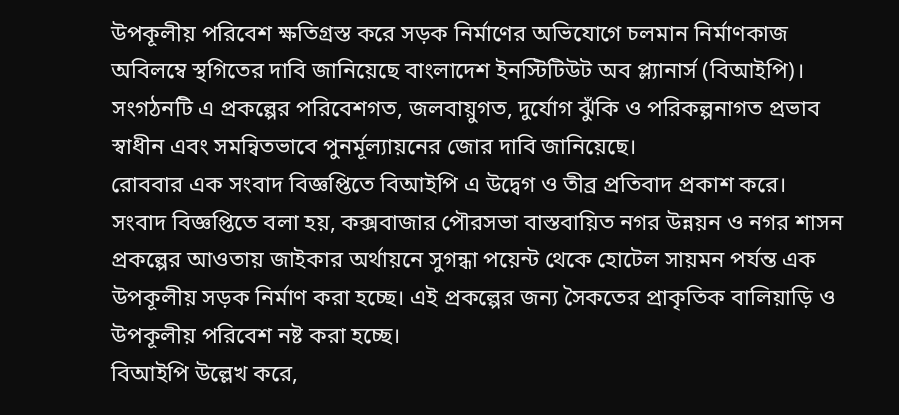উপকূলীয় পরিবেশ ক্ষতিগ্রস্ত করে সড়ক নির্মাণের অভিযোগে চলমান নির্মাণকাজ অবিলম্বে স্থগিতের দাবি জানিয়েছে বাংলাদেশ ইনস্টিটিউট অব প্ল্যানার্স (বিআইপি)। সংগঠনটি এ প্রকল্পের পরিবেশগত, জলবায়ুগত, দুর্যোগ ঝুঁকি ও পরিকল্পনাগত প্রভাব স্বাধীন এবং সমন্বিতভাবে পুনর্মূল্যায়নের জোর দাবি জানিয়েছে।
রোববার এক সংবাদ বিজ্ঞপ্তিতে বিআইপি এ উদ্বেগ ও তীব্র প্রতিবাদ প্রকাশ করে।
সংবাদ বিজ্ঞপ্তিতে বলা হয়, কক্সবাজার পৌরসভা বাস্তবায়িত নগর উন্নয়ন ও নগর শাসন প্রকল্পের আওতায় জাইকার অর্থায়নে সুগন্ধা পয়েন্ট থেকে হোটেল সায়মন পর্যন্ত এক উপকূলীয় সড়ক নির্মাণ করা হচ্ছে। এই প্রকল্পের জন্য সৈকতের প্রাকৃতিক বালিয়াড়ি ও উপকূলীয় পরিবেশ নষ্ট করা হচ্ছে।
বিআইপি উল্লেখ করে,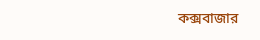কক্সবাজার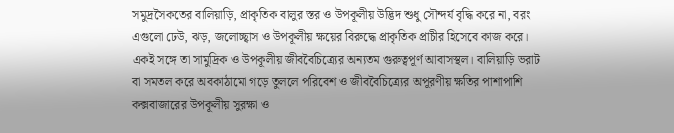সমুদ্রসৈকতের বালিয়াড়ি, প্রাকৃতিক বালুর স্তর ও উপকূলীয় উদ্ভিদ শুধু সৌন্দর্য বৃদ্ধি করে না, বরং এগুলো ঢেউ, ঝড়, জলোচ্ছ্বাস ও উপকূলীয় ক্ষয়ের বিরুদ্ধে প্রাকৃতিক প্রাচীর হিসেবে কাজ করে। একই সঙ্গে তা সামুদ্রিক ও উপকূলীয় জীববৈচিত্র্যের অন্যতম গুরুত্বপূর্ণ আবাসস্থল। বালিয়াড়ি ভরাট বা সমতল করে অবকাঠামো গড়ে তুললে পরিবেশ ও জীববৈচিত্র্যের অপূরণীয় ক্ষতির পাশাপাশি কক্সবাজারের উপকূলীয় সুরক্ষা ও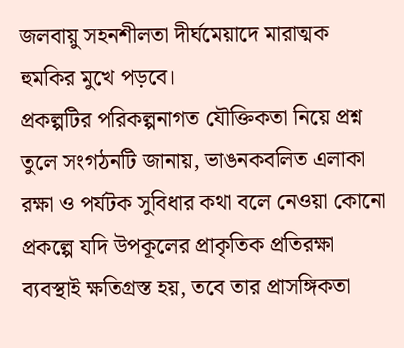জলবায়ু সহনশীলতা দীর্ঘমেয়াদে মারাত্মক হুমকির মুখে পড়বে।
প্রকল্পটির পরিকল্পনাগত যৌক্তিকতা নিয়ে প্রশ্ন তুলে সংগঠনটি জানায়, ভাঙনকবলিত এলাকা রক্ষা ও পর্যটক সুবিধার কথা বলে নেওয়া কোনো প্রকল্পে যদি উপকূলের প্রাকৃতিক প্রতিরক্ষা ব্যবস্থাই ক্ষতিগ্রস্ত হয়, তবে তার প্রাসঙ্গিকতা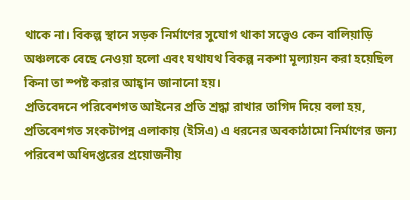থাকে না। বিকল্প স্থানে সড়ক নির্মাণের সুযোগ থাকা সত্ত্বেও কেন বালিয়াড়ি অঞ্চলকে বেছে নেওয়া হলো এবং যথাযথ বিকল্প নকশা মূল্যায়ন করা হয়েছিল কিনা তা স্পষ্ট করার আহ্বান জানানো হয়।
প্রতিবেদনে পরিবেশগত আইনের প্রতি শ্রদ্ধা রাখার তাগিদ দিয়ে বলা হয়, প্রতিবেশগত সংকটাপন্ন এলাকায় (ইসিএ) এ ধরনের অবকাঠামো নির্মাণের জন্য পরিবেশ অধিদপ্তরের প্রয়োজনীয়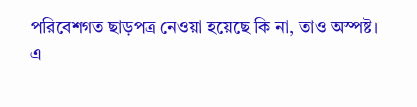পরিবেশগত ছাড়পত্র নেওয়া হয়েছে কি না, তাও অস্পষ্ট।
এ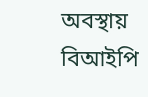অবস্থায় বিআইপি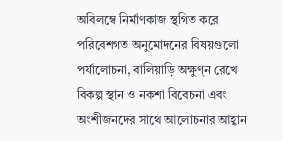অবিলম্বে নির্মাণকাজ স্থগিত করে পরিবেশগত অনুমোদনের বিষয়গুলো পর্যালোচনা, বালিয়াড়ি অক্ষুণ্ন রেখে বিকল্প স্থান ও নকশা বিবেচনা এবং অংশীজনদের সাথে আলোচনার আহ্বান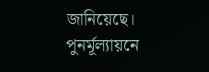জানিয়েছে। পুনর্মূল্যায়নে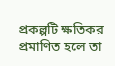প্রকল্পটি ক্ষতিকর প্রমাণিত হলে তা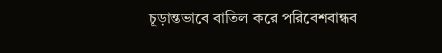চূড়ান্তভাবে বাতিল করে পরিবেশবান্ধব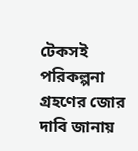টেকসই পরিকল্পনা গ্রহণের জোর দাবি জানায়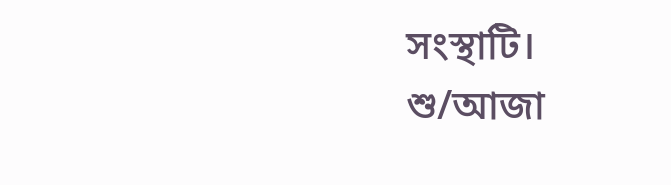সংস্থাটি।
শু/আজা